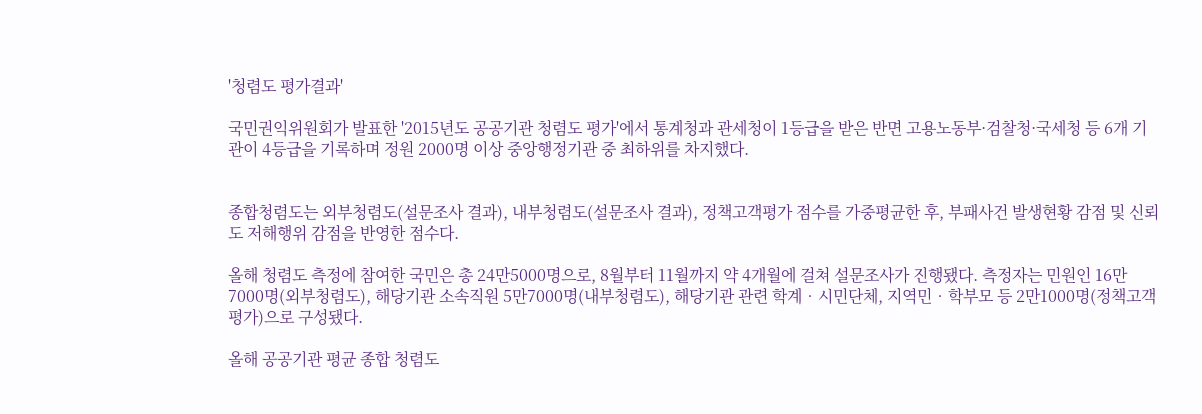'청렴도 평가결과'

국민권익위원회가 발표한 '2015년도 공공기관 청렴도 평가'에서 통계청과 관세청이 1등급을 받은 반면 고용노동부·검찰청·국세청 등 6개 기관이 4등급을 기록하며 정원 2000명 이상 중앙행정기관 중 최하위를 차지했다.


종합청렴도는 외부청렴도(설문조사 결과), 내부청렴도(설문조사 결과), 정책고객평가 점수를 가중평균한 후, 부패사건 발생현황 감점 및 신뢰도 저해행위 감점을 반영한 점수다.

올해 청렴도 측정에 참여한 국민은 총 24만5000명으로, 8월부터 11월까지 약 4개월에 걸쳐 설문조사가 진행됐다. 측정자는 민원인 16만7000명(외부청렴도), 해당기관 소속직원 5만7000명(내부청렴도), 해당기관 관련 학계‧시민단체, 지역민‧학부모 등 2만1000명(정책고객평가)으로 구성됐다.

올해 공공기관 평균 종합 청렴도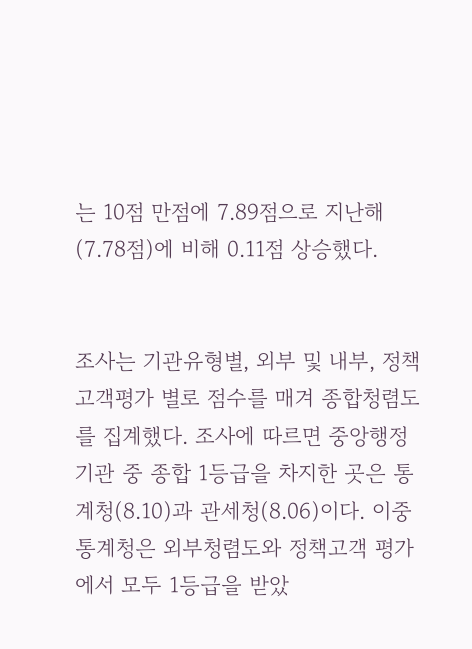는 10점 만점에 7.89점으로 지난해(7.78점)에 비해 0.11점 상승했다.


조사는 기관유형별, 외부 및 내부, 정책고객평가 별로 점수를 매겨 종합청렴도를 집계했다. 조사에 따르면 중앙행정기관 중 종합 1등급을 차지한 곳은 통계청(8.10)과 관세청(8.06)이다. 이중 통계청은 외부청렴도와 정책고객 평가에서 모두 1등급을 받았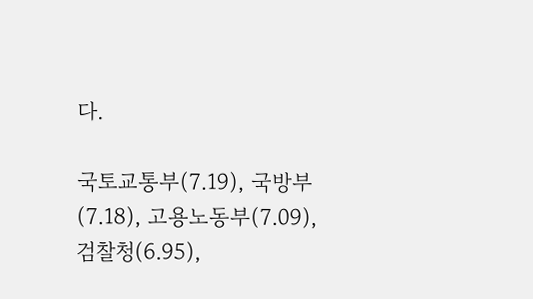다.

국토교통부(7.19), 국방부(7.18), 고용노동부(7.09), 검찰청(6.95),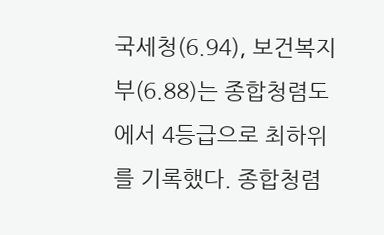국세청(6.94), 보건복지부(6.88)는 종합청렴도에서 4등급으로 최하위를 기록했다. 종합청렴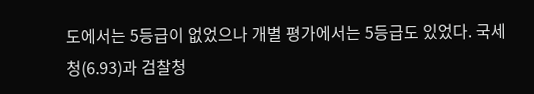도에서는 5등급이 없었으나 개별 평가에서는 5등급도 있었다. 국세청(6.93)과 검찰청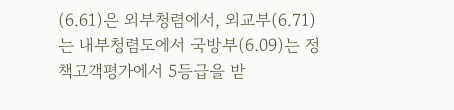(6.61)은 외부청렴에서, 외교부(6.71)는 내부청렴도에서 국방부(6.09)는 정책고객평가에서 5등급을 받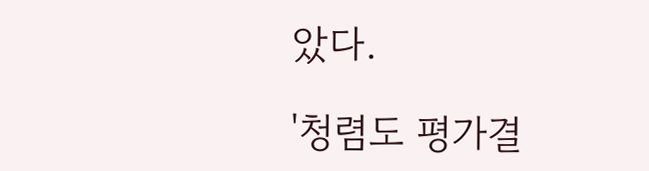았다.

'청렴도 평가결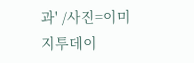과' /사진=이미지투데이